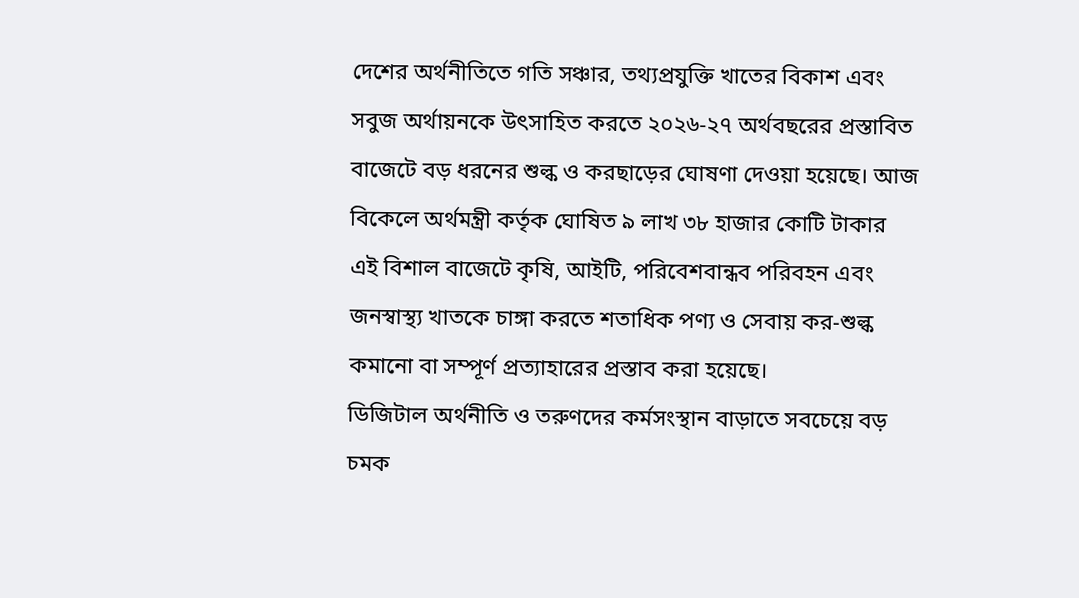দেশের অর্থনীতিতে গতি সঞ্চার, তথ্যপ্রযুক্তি খাতের বিকাশ এবং সবুজ অর্থায়নকে উৎসাহিত করতে ২০২৬-২৭ অর্থবছরের প্রস্তাবিত বাজেটে বড় ধরনের শুল্ক ও করছাড়ের ঘোষণা দেওয়া হয়েছে। আজ বিকেলে অর্থমন্ত্রী কর্তৃক ঘোষিত ৯ লাখ ৩৮ হাজার কোটি টাকার এই বিশাল বাজেটে কৃষি, আইটি, পরিবেশবান্ধব পরিবহন এবং জনস্বাস্থ্য খাতকে চাঙ্গা করতে শতাধিক পণ্য ও সেবায় কর-শুল্ক কমানো বা সম্পূর্ণ প্রত্যাহারের প্রস্তাব করা হয়েছে।
ডিজিটাল অর্থনীতি ও তরুণদের কর্মসংস্থান বাড়াতে সবচেয়ে বড় চমক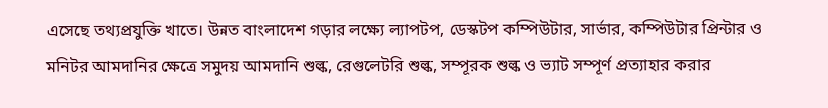এসেছে তথ্যপ্রযুক্তি খাতে। উন্নত বাংলাদেশ গড়ার লক্ষ্যে ল্যাপটপ, ডেস্কটপ কম্পিউটার, সার্ভার, কম্পিউটার প্রিন্টার ও মনিটর আমদানির ক্ষেত্রে সমুদয় আমদানি শুল্ক, রেগুলেটরি শুল্ক, সম্পূরক শুল্ক ও ভ্যাট সম্পূর্ণ প্রত্যাহার করার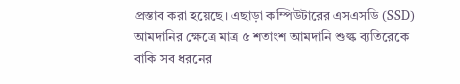প্রস্তাব করা হয়েছে। এছাড়া কম্পিউটারের এসএসডি (SSD) আমদানির ক্ষেত্রে মাত্র ৫ শতাংশ আমদানি শুল্ক ব্যতিরেকে বাকি সব ধরনের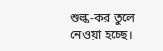শুল্ক-কর তুলে নেওয়া হচ্ছে।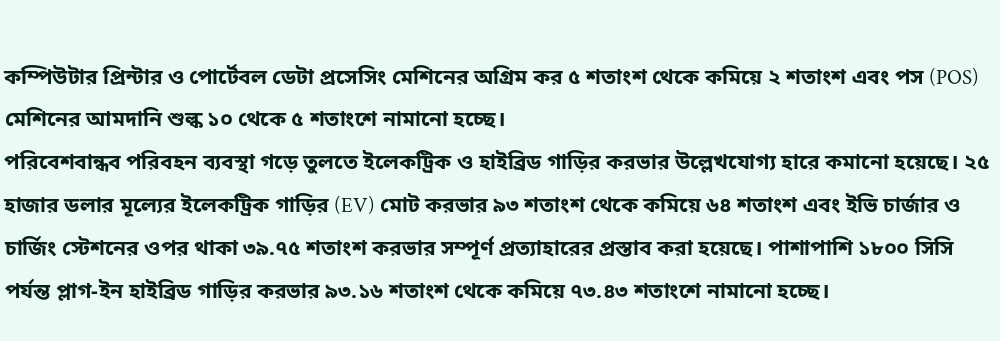কম্পিউটার প্রিন্টার ও পোর্টেবল ডেটা প্রসেসিং মেশিনের অগ্রিম কর ৫ শতাংশ থেকে কমিয়ে ২ শতাংশ এবং পস (POS) মেশিনের আমদানি শুল্ক ১০ থেকে ৫ শতাংশে নামানো হচ্ছে।
পরিবেশবান্ধব পরিবহন ব্যবস্থা গড়ে তুলতে ইলেকট্রিক ও হাইব্রিড গাড়ির করভার উল্লেখযোগ্য হারে কমানো হয়েছে। ২৫ হাজার ডলার মূল্যের ইলেকট্রিক গাড়ির (EV) মোট করভার ৯৩ শতাংশ থেকে কমিয়ে ৬৪ শতাংশ এবং ইভি চার্জার ও চার্জিং স্টেশনের ওপর থাকা ৩৯.৭৫ শতাংশ করভার সম্পূর্ণ প্রত্যাহারের প্রস্তাব করা হয়েছে। পাশাপাশি ১৮০০ সিসি পর্যন্ত প্লাগ-ইন হাইব্রিড গাড়ির করভার ৯৩.১৬ শতাংশ থেকে কমিয়ে ৭৩.৪৩ শতাংশে নামানো হচ্ছে।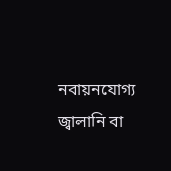নবায়নযোগ্য জ্বালানি বা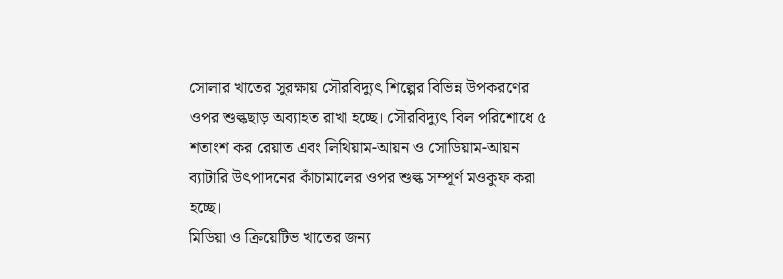সোলার খাতের সুরক্ষায় সৌরবিদ্যুৎ শিল্পের বিভিন্ন উপকরণের ওপর শুল্কছাড় অব্যাহত রাখা হচ্ছে। সৌরবিদ্যুৎ বিল পরিশোধে ৫ শতাংশ কর রেয়াত এবং লিথিয়াম-আয়ন ও সোডিয়াম-আয়ন ব্যাটারি উৎপাদনের কাঁচামালের ওপর শুল্ক সম্পূর্ণ মওকুফ করা হচ্ছে।
মিডিয়া ও ক্রিয়েটিভ খাতের জন্য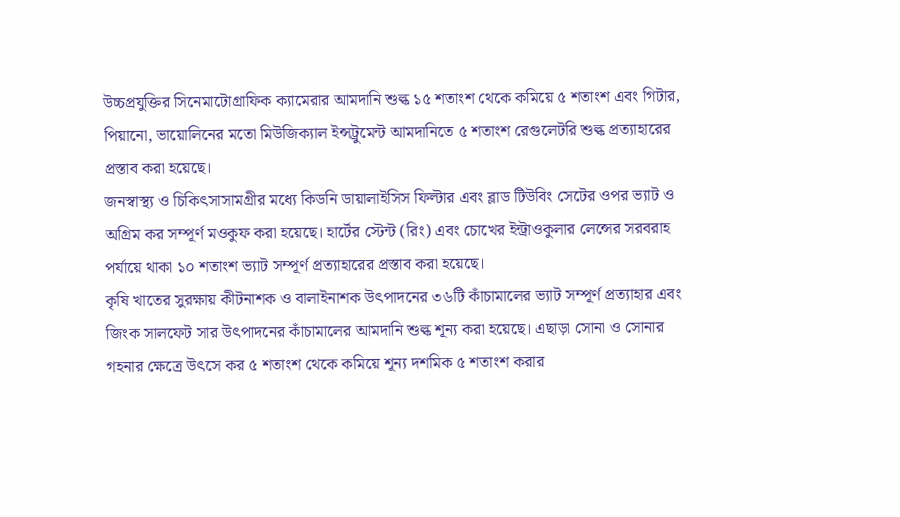উচ্চপ্রযুক্তির সিনেমাটোগ্রাফিক ক্যামেরার আমদানি শুল্ক ১৫ শতাংশ থেকে কমিয়ে ৫ শতাংশ এবং গিটার, পিয়ানো, ভায়োলিনের মতো মিউজিক্যাল ইন্সট্রুমেন্ট আমদানিতে ৫ শতাংশ রেগুলেটরি শুল্ক প্রত্যাহারের প্রস্তাব করা হয়েছে।
জনস্বাস্থ্য ও চিকিৎসাসামগ্রীর মধ্যে কিডনি ডায়ালাইসিস ফিল্টার এবং ব্লাড টিউবিং সেটের ওপর ভ্যাট ও অগ্রিম কর সম্পূর্ণ মওকুফ করা হয়েছে। হার্টের স্টেন্ট (রিং) এবং চোখের ইন্ট্রাওকুলার লেন্সের সরবরাহ পর্যায়ে থাকা ১০ শতাংশ ভ্যাট সম্পূর্ণ প্রত্যাহারের প্রস্তাব করা হয়েছে।
কৃষি খাতের সুরক্ষায় কীটনাশক ও বালাইনাশক উৎপাদনের ৩৬টি কাঁচামালের ভ্যাট সম্পূর্ণ প্রত্যাহার এবং জিংক সালফেট সার উৎপাদনের কাঁচামালের আমদানি শুল্ক শূন্য করা হয়েছে। এছাড়া সোনা ও সোনার গহনার ক্ষেত্রে উৎসে কর ৫ শতাংশ থেকে কমিয়ে শূন্য দশমিক ৫ শতাংশ করার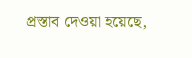প্রস্তাব দেওয়া হয়েছে,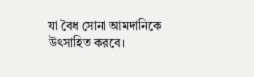যা বৈধ সোনা আমদানিকে উৎসাহিত করবে।